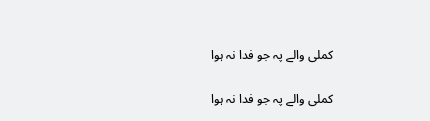کملی والے پہ جو فدا نہ ہوا

کملی والے پہ جو فدا نہ ہوا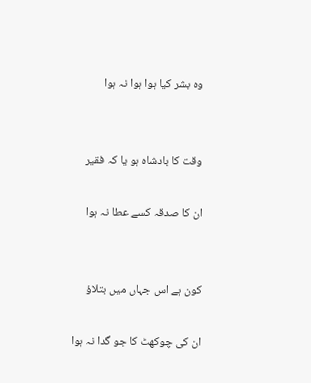وہ بشر کیا ہوا ہوا نہ ہوا


وقت کا بادشاہ ہو یا کہ فقیر

ان کا صدقہ کسے عطا نہ ہوا


کون ہے اس جہاں میں بتلاؤ

ان کی چوکھٹ کا جو گدا نہ ہوا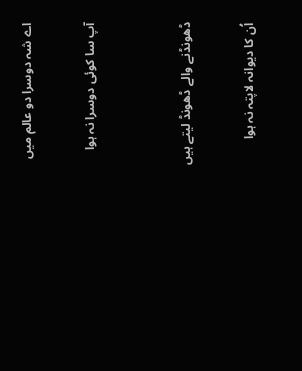اے شہ دوسرا دو عالم میں

آپ سا کوئی دوسرا نہ ہوا


ڈھونڈنے والے ڈھونڈ لیتے ہیں

اُن کا دیوانہ لاپتہ نہ ہوا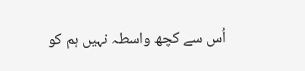اُس سے کچھ واسطہ نہیں ہم کو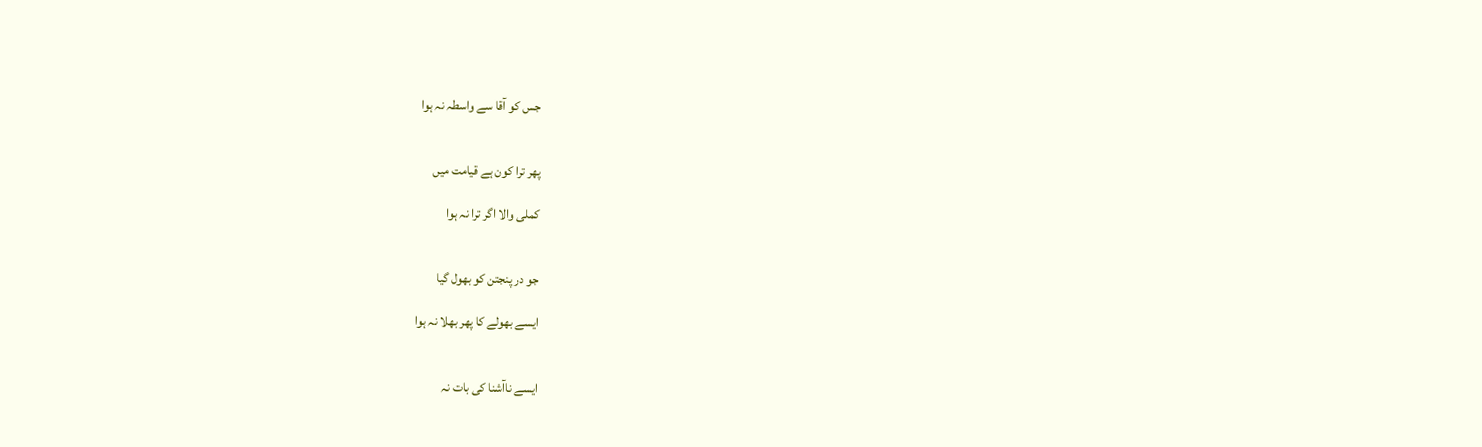جس کو آقا سے واسطہ نہ ہوا


پھر ترا کون ہے قیامت میں

کملی والا اگر ترا نہ ہوا


جو در پنجتن کو بھول گیا

ایسے بھولے کا پھر بھلا نہ ہوا


ایسے ناآشنا کی بات نہ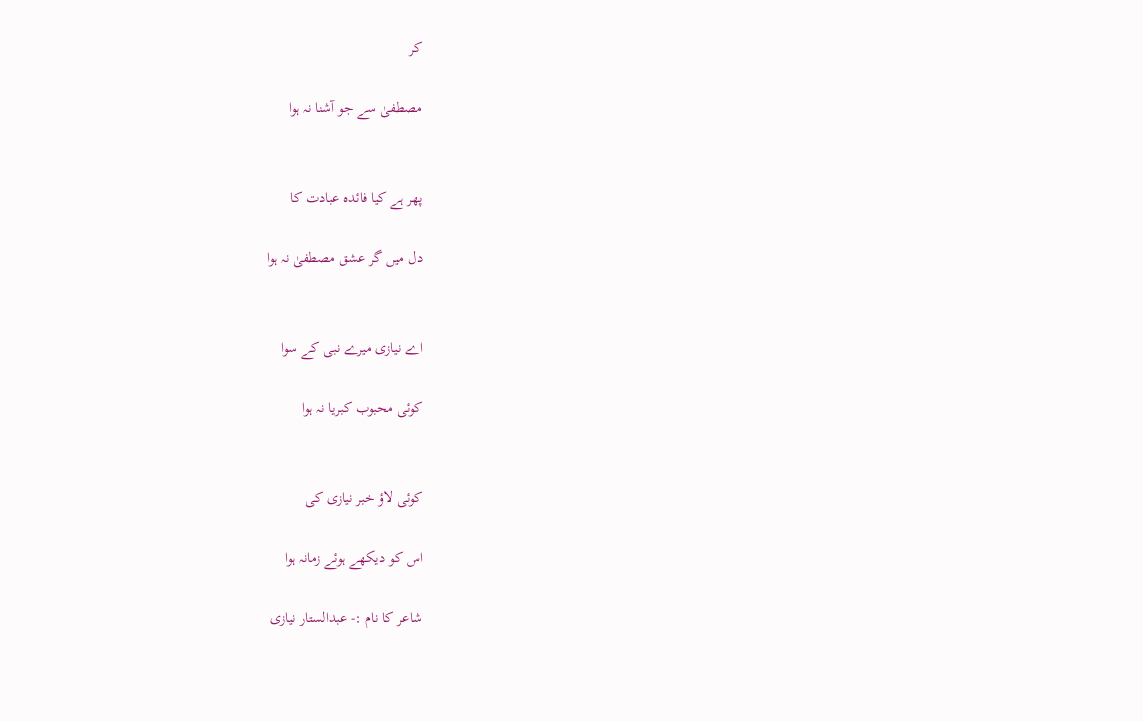کر

مصطفیٰ سے جو آشنا نہ ہوا


پھر ہے کیا فائدہ عبادت کا

دل میں گر عشق مصطفیٰ نہ ہوا


اے نیازی میرے نبی کے سوا

کوئی محبوب کبریا نہ ہوا


کوئی لاؤ خبر نیازی کی

اس کو دیکھے ہوئے زمانہ ہوا

شاعر کا نام :- عبدالستار نیازی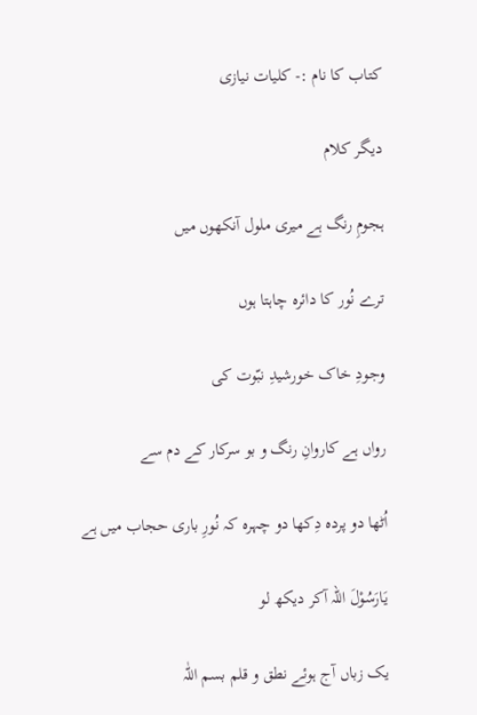کتاب کا نام :- کلیات نیازی

دیگر کلام

ہجومِ رنگ ہے میری ملول آنکھوں میں

ترے نُور کا دائرہ چاہتا ہوں

وجودِ خاک خورشیدِ نبّوت کی

رواں ہے کاروانِ رنگ و بو سرکار کے دم سے

اُٹھا دو پردہ دِکھا دو چہرہ کہ نُورِ باری حجاب میں ہے

یَارَسُوْلَ اللہ آکر دیکھ لو

یک زباں آج ہوئے نطق و قلم بسم اللّٰہ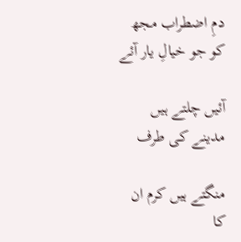دمِ اضطراب مجھ کو جو خیالِ یار آئے

آئیں چلتے ہیں مدینے کی طرف

منگتے ہیں کرم ان کا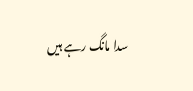سدا مانگ رہے ہیں